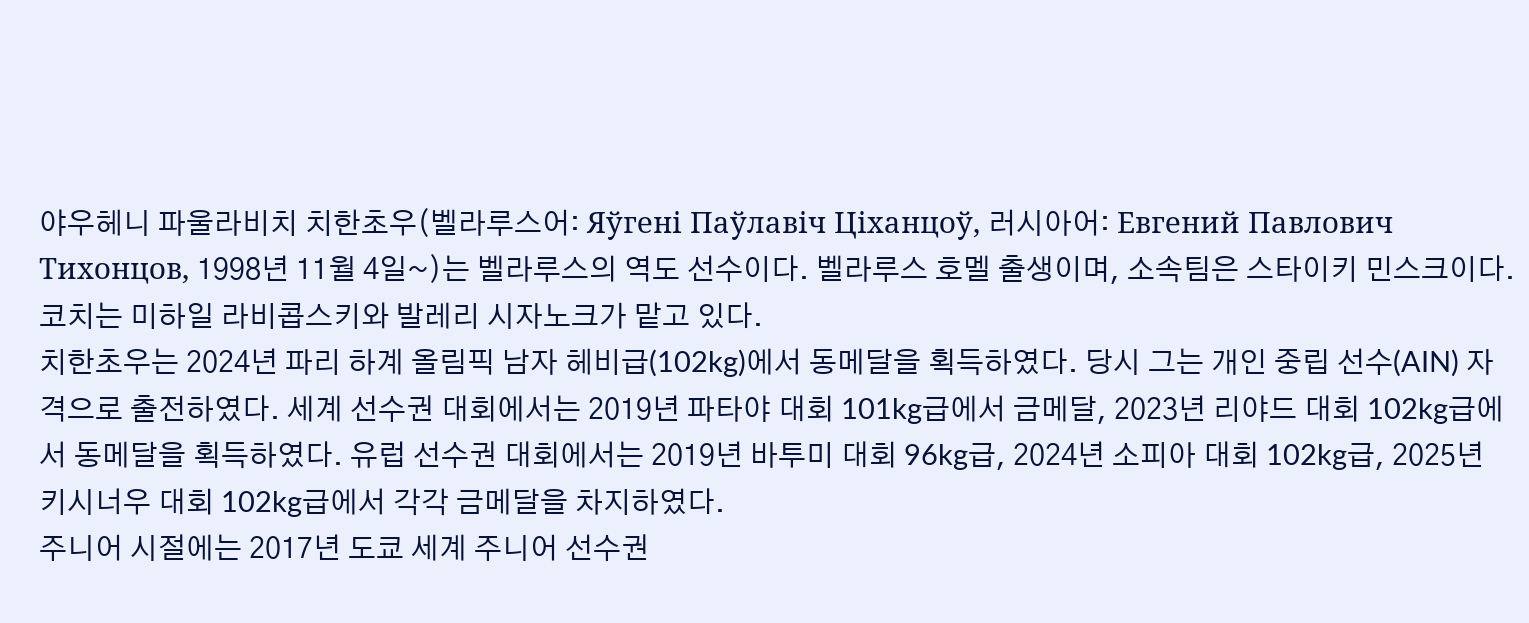야우헤니 파울라비치 치한초우(벨라루스어: Яўгені Паўлавіч Ціханцоў, 러시아어: Евгений Павлович Тихонцов, 1998년 11월 4일~)는 벨라루스의 역도 선수이다. 벨라루스 호멜 출생이며, 소속팀은 스타이키 민스크이다. 코치는 미하일 라비콥스키와 발레리 시자노크가 맡고 있다.
치한초우는 2024년 파리 하계 올림픽 남자 헤비급(102kg)에서 동메달을 획득하였다. 당시 그는 개인 중립 선수(AIN) 자격으로 출전하였다. 세계 선수권 대회에서는 2019년 파타야 대회 101kg급에서 금메달, 2023년 리야드 대회 102kg급에서 동메달을 획득하였다. 유럽 선수권 대회에서는 2019년 바투미 대회 96kg급, 2024년 소피아 대회 102kg급, 2025년 키시너우 대회 102kg급에서 각각 금메달을 차지하였다.
주니어 시절에는 2017년 도쿄 세계 주니어 선수권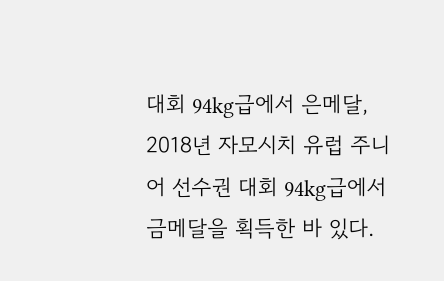대회 94kg급에서 은메달, 2018년 자모시치 유럽 주니어 선수권 대회 94kg급에서 금메달을 획득한 바 있다.